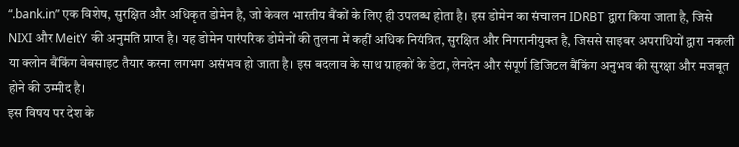“.bank.in” एक विशेष, सुरक्षित और अधिकृत डोमेन है, जो केवल भारतीय बैंकों के लिए ही उपलब्ध होता है। इस डोमेन का संचालन IDRBT द्वारा किया जाता है, जिसे NIXI और MeitY की अनुमति प्राप्त है। यह डोमेन पारंपरिक डोमेनों की तुलना में कहीं अधिक नियंत्रित, सुरक्षित और निगरानीयुक्त है, जिससे साइबर अपराधियों द्वारा नकली या क्लोन बैंकिंग वेबसाइट तैयार करना लगभग असंभव हो जाता है। इस बदलाव के साथ ग्राहकों के डेटा, लेनदेन और संपूर्ण डिजिटल बैंकिंग अनुभव की सुरक्षा और मजबूत होने की उम्मीद है।
इस विषय पर देश के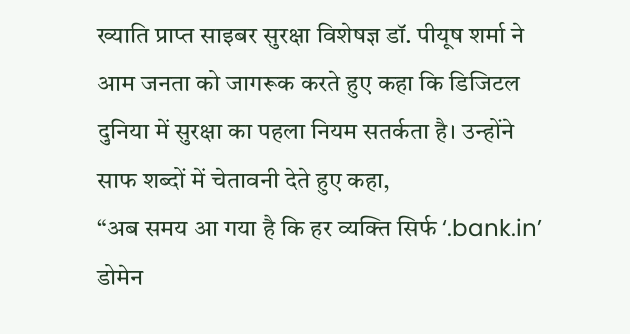ख्याति प्राप्त साइबर सुरक्षा विशेषज्ञ डॉ. पीयूष शर्मा ने आम जनता को जागरूक करते हुए कहा कि डिजिटल दुनिया में सुरक्षा का पहला नियम सतर्कता है। उन्होंने साफ शब्दों में चेतावनी देते हुए कहा,
“अब समय आ गया है कि हर व्यक्ति सिर्फ ‘.bank.in’ डोमेन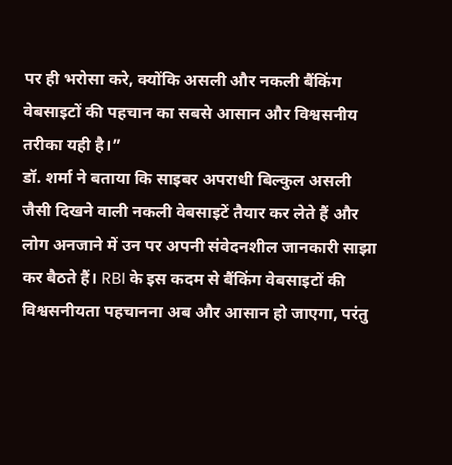पर ही भरोसा करे, क्योंकि असली और नकली बैंकिंग वेबसाइटों की पहचान का सबसे आसान और विश्वसनीय तरीका यही है।”
डॉ. शर्मा ने बताया कि साइबर अपराधी बिल्कुल असली जैसी दिखने वाली नकली वेबसाइटें तैयार कर लेते हैं और लोग अनजाने में उन पर अपनी संवेदनशील जानकारी साझा कर बैठते हैं। RBI के इस कदम से बैंकिंग वेबसाइटों की विश्वसनीयता पहचानना अब और आसान हो जाएगा, परंतु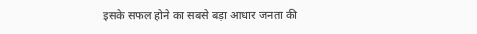इसके सफल होने का सबसे बड़ा आधार जनता की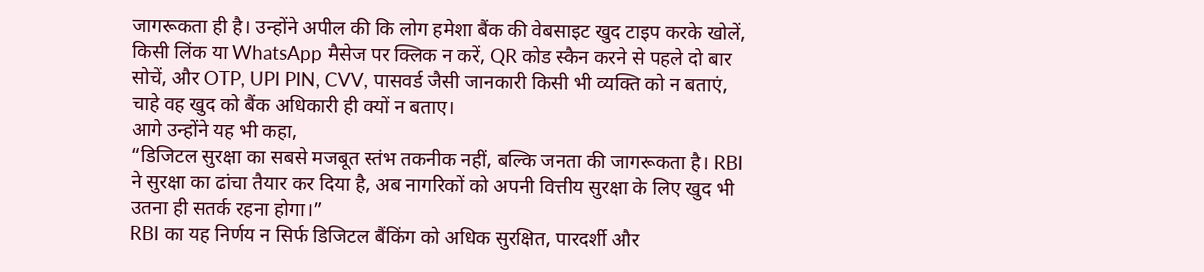जागरूकता ही है। उन्होंने अपील की कि लोग हमेशा बैंक की वेबसाइट खुद टाइप करके खोलें, किसी लिंक या WhatsApp मैसेज पर क्लिक न करें, QR कोड स्कैन करने से पहले दो बार सोचें, और OTP, UPI PIN, CVV, पासवर्ड जैसी जानकारी किसी भी व्यक्ति को न बताएं, चाहे वह खुद को बैंक अधिकारी ही क्यों न बताए।
आगे उन्होंने यह भी कहा,
“डिजिटल सुरक्षा का सबसे मजबूत स्तंभ तकनीक नहीं, बल्कि जनता की जागरूकता है। RBI ने सुरक्षा का ढांचा तैयार कर दिया है, अब नागरिकों को अपनी वित्तीय सुरक्षा के लिए खुद भी उतना ही सतर्क रहना होगा।”
RBI का यह निर्णय न सिर्फ डिजिटल बैंकिंग को अधिक सुरक्षित, पारदर्शी और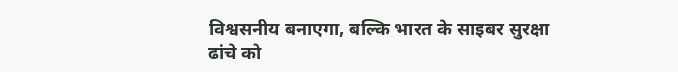विश्वसनीय बनाएगा, बल्कि भारत के साइबर सुरक्षा ढांचे को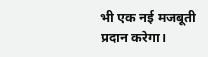भी एक नई मजबूती प्रदान करेगा।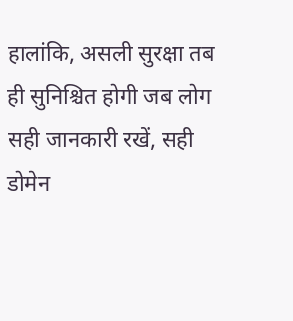हालांकि, असली सुरक्षा तब ही सुनिश्चित होगी जब लोग सही जानकारी रखें, सही डोमेन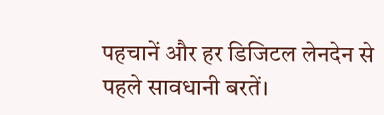पहचानें और हर डिजिटल लेनदेन से पहले सावधानी बरतें।